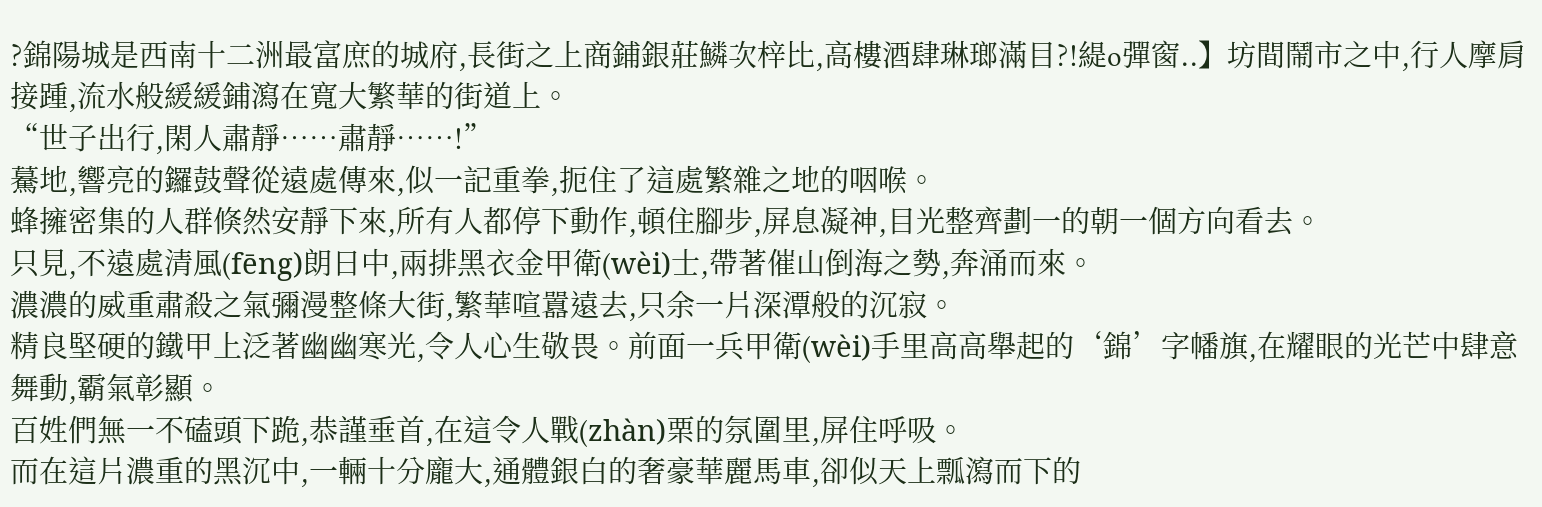?錦陽城是西南十二洲最富庶的城府,長街之上商鋪銀莊鱗次梓比,高樓酒肆琳瑯滿目?!緹o彈窗..】坊間鬧市之中,行人摩肩接踵,流水般緩緩鋪瀉在寬大繁華的街道上。
“世子出行,閑人肅靜……肅靜……!”
驀地,響亮的鑼鼓聲從遠處傳來,似一記重拳,扼住了這處繁雜之地的咽喉。
蜂擁密集的人群倏然安靜下來,所有人都停下動作,頓住腳步,屏息凝神,目光整齊劃一的朝一個方向看去。
只見,不遠處清風(fēng)朗日中,兩排黑衣金甲衛(wèi)士,帶著催山倒海之勢,奔涌而來。
濃濃的威重肅殺之氣彌漫整條大街,繁華喧囂遠去,只余一片深潭般的沉寂。
精良堅硬的鐵甲上泛著幽幽寒光,令人心生敬畏。前面一兵甲衛(wèi)手里高高舉起的‘錦’字幡旗,在耀眼的光芒中肆意舞動,霸氣彰顯。
百姓們無一不磕頭下跪,恭謹垂首,在這令人戰(zhàn)栗的氛圍里,屏住呼吸。
而在這片濃重的黑沉中,一輛十分龐大,通體銀白的奢豪華麗馬車,卻似天上瓢瀉而下的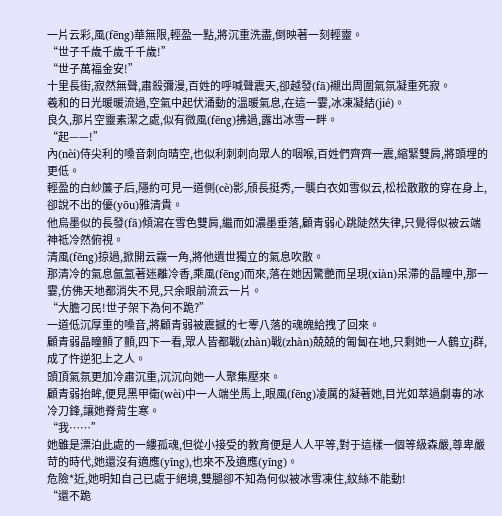一片云彩,風(fēng)華無限,輕盈一點,將沉重洗盡,倒映著一刻輕靈。
“世子千歲千歲千千歲!”
“世子萬福金安!”
十里長街,寂然無聲,肅殺彌漫,百姓的呼喊聲震天,卻越發(fā)襯出周圍氣氛凝重死寂。
羲和的日光暖暖流過,空氣中起伏涌動的溫暖氣息,在這一霎,冰凍凝結(jié)。
良久,那片空靈素潔之處,似有微風(fēng)拂過,露出冰雪一畔。
“起——!”
內(nèi)侍尖利的嗓音刺向晴空,也似利刺刺向眾人的咽喉,百姓們齊齊一震,縮緊雙肩,將頭埋的更低。
輕盈的白紗簾子后,隱約可見一道側(cè)影,頎長挺秀,一襲白衣如雪似云,松松散散的穿在身上,卻說不出的優(yōu)雅清貴。
他烏墨似的長發(fā)傾瀉在雪色雙肩,繼而如濃墨垂落,顧青弱心跳陡然失律,只覺得似被云端神祗冷然俯視。
清風(fēng)掠過,掀開云霧一角,將他遺世獨立的氣息吹散。
那清冷的氣息氤氳著迷離冷香,乘風(fēng)而來,落在她因驚艷而呈現(xiàn)呆滯的晶瞳中,那一霎,仿佛天地都消失不見,只余眼前流云一片。
“大膽刁民!世子架下為何不跪?”
一道低沉厚重的嗓音,將顧青弱被震撼的七零八落的魂魄給拽了回來。
顧青弱晶瞳顫了顫,四下一看,眾人皆都戰(zhàn)戰(zhàn)兢兢的匍匐在地,只剩她一人鶴立j群,成了忤逆犯上之人。
頭頂氣氛更加冷肅沉重,沉沉向她一人聚集壓來。
顧青弱抬眸,便見黑甲衛(wèi)中一人端坐馬上,眼風(fēng)凌厲的凝著她,目光如萃過劇毒的冰冷刀鋒,讓她脊背生寒。
“我……”
她雖是漂泊此處的一縷孤魂,但從小接受的教育便是人人平等,對于這樣一個等級森嚴,尊卑嚴苛的時代,她還沒有適應(yīng),也來不及適應(yīng)。
危險*近,她明知自己已處于絕境,雙腿卻不知為何似被冰雪凍住,紋絲不能動!
“還不跪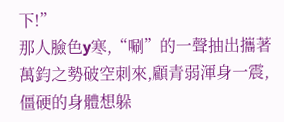下!”
那人臉色y寒,“唰”的一聲抽出攜著萬鈞之勢破空刺來,顧青弱渾身一震,僵硬的身體想躲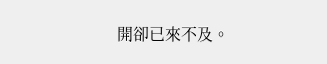開卻已來不及。